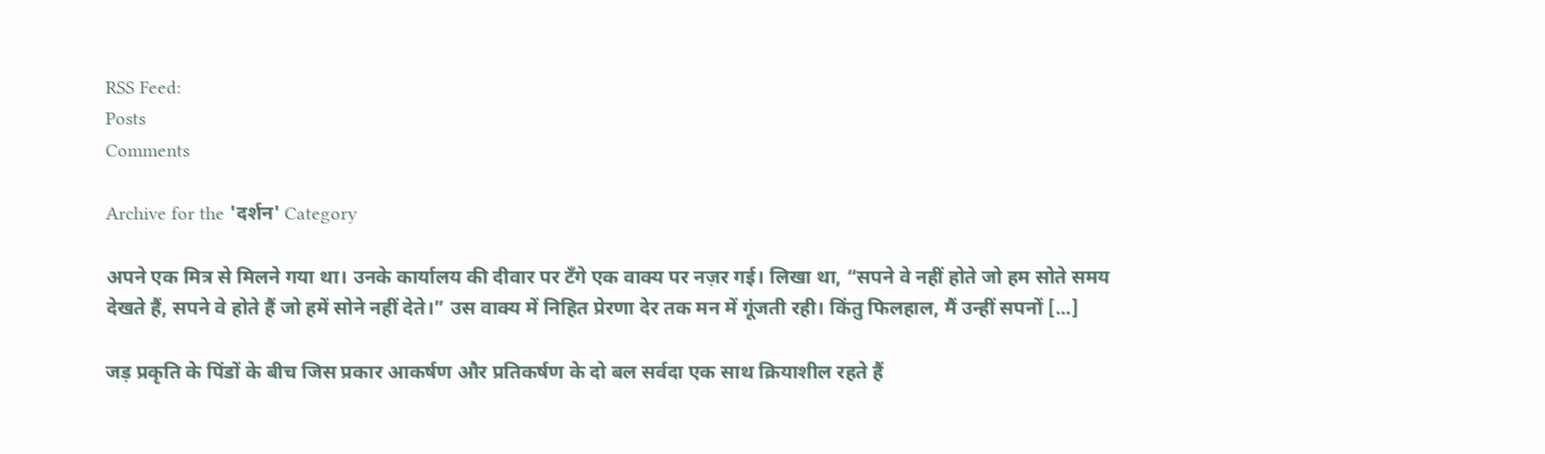RSS Feed:
Posts
Comments

Archive for the 'दर्शन' Category

अपने एक मित्र से मिलने गया था। उनके कार्यालय की दीवार पर टँगे एक वाक्य पर नज़र गई। लिखा था, “सपने वे नहीं होते जो हम सोते समय देखते हैं, सपने वे होते हैं जो हमें सोने नहीं देते।” उस वाक्य में निहित प्रेरणा देर तक मन में गूंजती रही। किंतु फिलहाल, मैं उन्हीं सपनों [...]

जड़ प्रकृति के पिंडों के बीच जिस प्रकार आकर्षण और प्रतिकर्षण के दो बल सर्वदा एक साथ क्रियाशील रहते हैं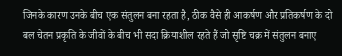जिनके कारण उनके बीच एक संतुलन बना रहता है, ठीक वैसे ही आकर्षण और प्रतिकर्षण के दो बल चेतन प्रकृति के जीवों के बीच भी सदा क्रियाशील रहते हैं जो सृष्टि चक्र में संतुलन बनाए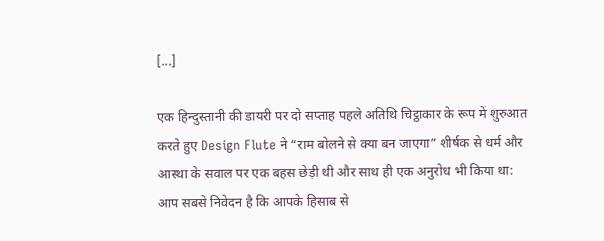[...]

एक हिन्दुस्तानी की डायरी पर दो सप्ताह पहले अतिथि चिट्ठाकार के रूप में शुरुआत करते हुए Design Flute ने “राम बोलने से क्या बन जाएगा” शीर्षक से धर्म और आस्था के सवाल पर एक बहस छेड़ी थी और साथ ही एक अनुरोध भी किया था:
आप सबसे निवेदन है कि आपके हिसाब से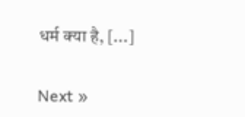धर्म क्या है, [...]

Next »